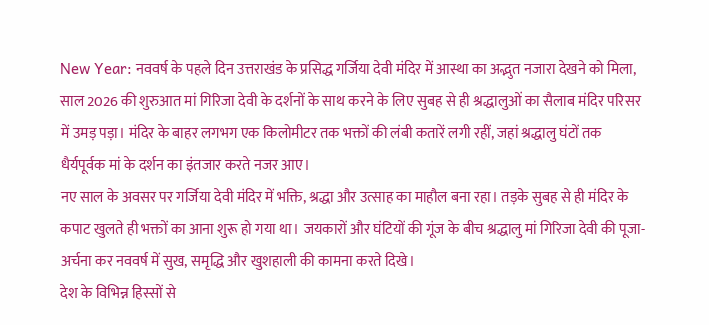New Year: नववर्ष के पहले दिन उत्तराखंड के प्रसिद्ध गर्जिया देवी मंदिर में आस्था का अद्भुत नजारा देखने को मिला, साल 2026 की शुरुआत मां गिरिजा देवी के दर्शनों के साथ करने के लिए सुबह से ही श्रद्धालुओं का सैलाब मंदिर परिसर में उमड़ पड़ा। मंदिर के बाहर लगभग एक किलोमीटर तक भक्तों की लंबी कतारें लगी रहीं, जहां श्रद्धालु घंटों तक धैर्यपूर्वक मां के दर्शन का इंतजार करते नजर आए।
नए साल के अवसर पर गर्जिया देवी मंदिर में भक्ति, श्रद्धा और उत्साह का माहौल बना रहा। तड़के सुबह से ही मंदिर के कपाट खुलते ही भक्तों का आना शुरू हो गया था। जयकारों और घंटियों की गूंज के बीच श्रद्धालु मां गिरिजा देवी की पूजा-अर्चना कर नववर्ष में सुख, समृद्धि और खुशहाली की कामना करते दिखे।
देश के विभिन्न हिस्सों से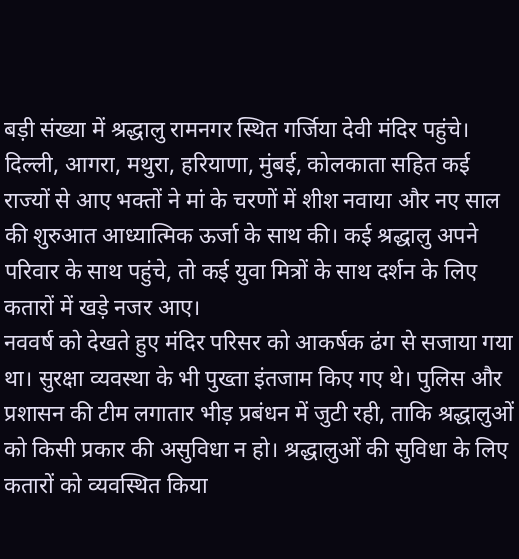बड़ी संख्या में श्रद्धालु रामनगर स्थित गर्जिया देवी मंदिर पहुंचे। दिल्ली, आगरा, मथुरा, हरियाणा, मुंबई, कोलकाता सहित कई राज्यों से आए भक्तों ने मां के चरणों में शीश नवाया और नए साल की शुरुआत आध्यात्मिक ऊर्जा के साथ की। कई श्रद्धालु अपने परिवार के साथ पहुंचे, तो कई युवा मित्रों के साथ दर्शन के लिए कतारों में खड़े नजर आए।
नववर्ष को देखते हुए मंदिर परिसर को आकर्षक ढंग से सजाया गया था। सुरक्षा व्यवस्था के भी पुख्ता इंतजाम किए गए थे। पुलिस और प्रशासन की टीम लगातार भीड़ प्रबंधन में जुटी रही, ताकि श्रद्धालुओं को किसी प्रकार की असुविधा न हो। श्रद्धालुओं की सुविधा के लिए कतारों को व्यवस्थित किया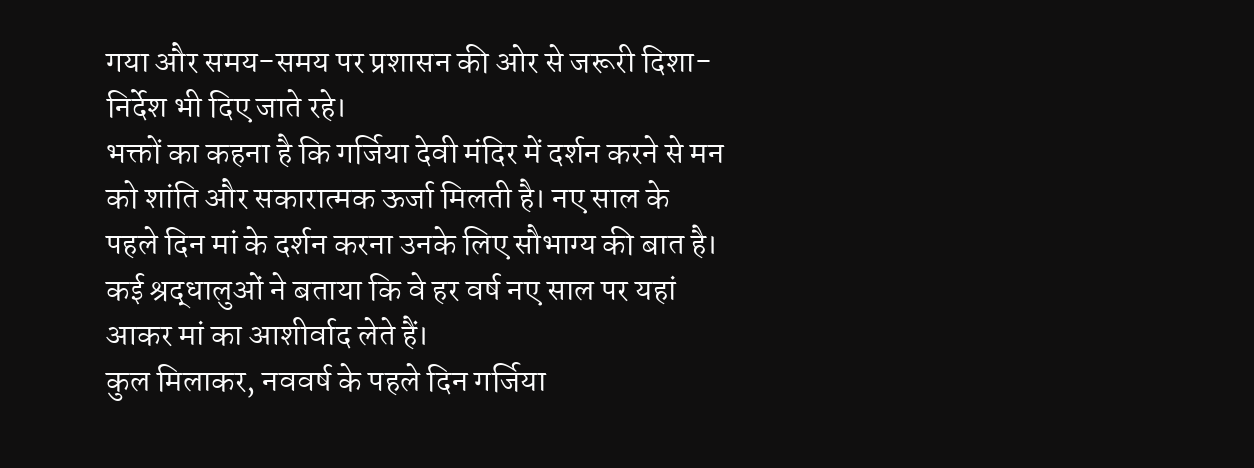गया और समय-समय पर प्रशासन की ओर से जरूरी दिशा-निर्देश भी दिए जाते रहे।
भक्तों का कहना है कि गर्जिया देवी मंदिर में दर्शन करने से मन को शांति और सकारात्मक ऊर्जा मिलती है। नए साल के पहले दिन मां के दर्शन करना उनके लिए सौभाग्य की बात है। कई श्रद्धालुओं ने बताया कि वे हर वर्ष नए साल पर यहां आकर मां का आशीर्वाद लेते हैं।
कुल मिलाकर, नववर्ष के पहले दिन गर्जिया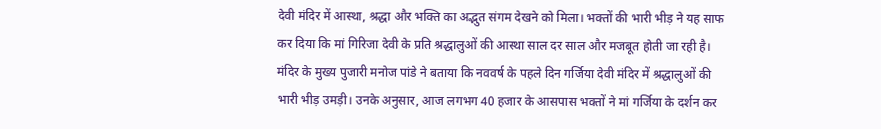देवी मंदिर में आस्था, श्रद्धा और भक्ति का अद्भुत संगम देखने को मिला। भक्तों की भारी भीड़ ने यह साफ कर दिया कि मां गिरिजा देवी के प्रति श्रद्धालुओं की आस्था साल दर साल और मजबूत होती जा रही है।
मंदिर के मुख्य पुजारी मनोज पांडे ने बताया कि नववर्ष के पहले दिन गर्जिया देवी मंदिर में श्रद्धालुओं की भारी भीड़ उमड़ी। उनके अनुसार, आज लगभग 40 हजार के आसपास भक्तों ने मां गर्जिया के दर्शन कर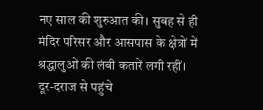नए साल की शुरुआत की। सुबह से ही मंदिर परिसर और आसपास के क्षेत्रों में श्रद्धालुओं की लंबी कतारें लगी रहीं। दूर-दराज से पहुंचे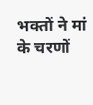भक्तों ने मां के चरणों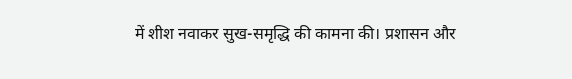में शीश नवाकर सुख-समृद्धि की कामना की। प्रशासन और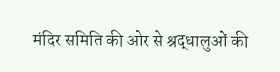मंदिर समिति की ओर से श्रद्धालुओं की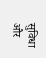सुविधा और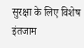सुरक्षा के लिए विशेष इंतजाम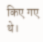किए गए थे।